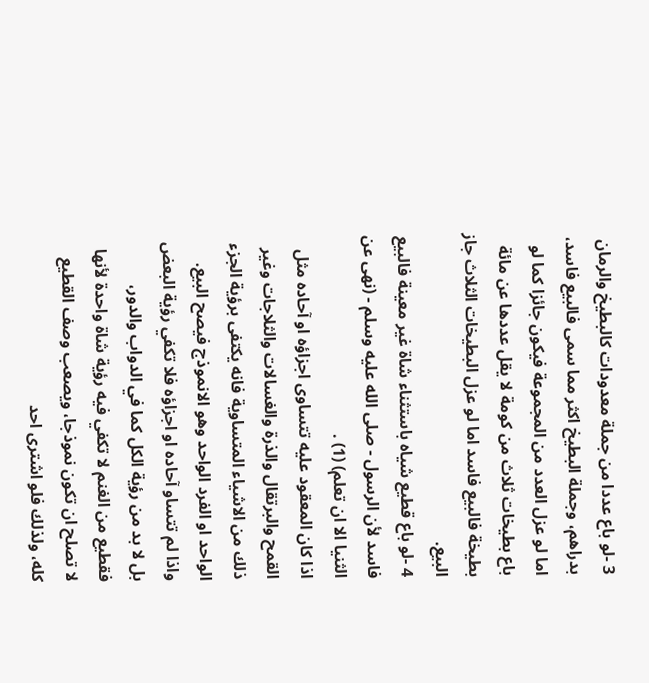3 -لو باع عددا من جملة معدودات كالبطيخ والرمان بدراهم، وجملة البطيخ اكثر مما سمى فالبيع فاسد، اما لو عزل العدد من المجموعة فيكون جائزا كما لو باع بطيخات ثلاث من كومة لا يقل عددها عن مائة بطيخة فالبيع فاسد اما لو عزل البطيخات الثلاث جاز البيع.
4 -لو باع قطيع شياه باستثناء شاة غير معينة فالبيع فاسد لأن الرسول - صلى الله عليه وسلم - (نهى عن الثنيا الا ان تعلم) (1) .
اذا كان المعقود عليه تتساوى اجزاؤه او آحاده مثل القمح والبرتقال والذرة والغسالات والثلاجات وغير ذلك من الاشياء المتساوية فانه يكتفى برؤية الجزء الواحد او الفرد الواحد وهو الانموذج فيصح البيع.
واذا لم تتساو آحاده او اجزاؤه فلا تكفي رؤية البعض بل لا بد من رؤية الكل كما في الدواب والدور، فقطيع من الغنم لا تكفي فيه رؤية شاة واحدة لأنها لا تصلح ان تكون نموذجا، ويصعب وصف القطيع كله، ولذلك فلو اشترى احد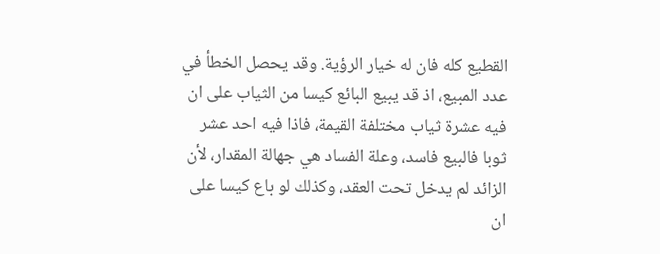القطيع كله فان له خيار الرؤية. وقد يحصل الخطأ في عدد المبيع، اذ قد يبيع البائع كيسا من الثياب على ان فيه عشرة ثياب مختلفة القيمة، فاذا فيه احد عشر ثوبا فالبيع فاسد، وعلة الفساد هي جهالة المقدار، لأن الزائد لم يدخل تحت العقد، وكذلك لو باع كيسا على ان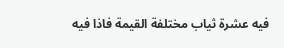فيه عشرة ثياب مختلفة القيمة فاذا فيه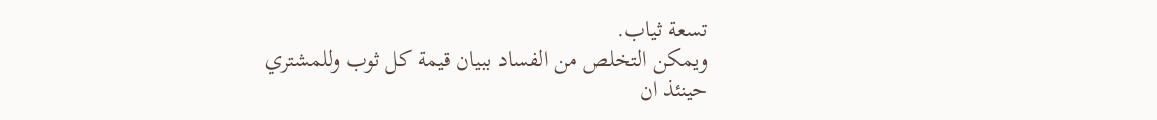تسعة ثياب.
ويمكن التخلص من الفساد ببيان قيمة كل ثوب وللمشتري حينئذ ان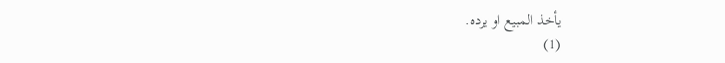يأخذ المبيع او يرده.
(1)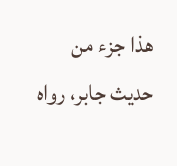هذا جزء من حديث جابر، رواه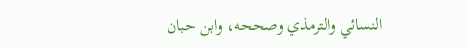النسائي والترمذي وصححه، وابن حبان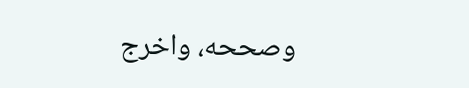وصححه، واخرج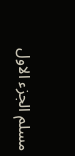مسلم الجزء الاول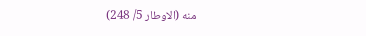منه (الاوطار 5/ 248)